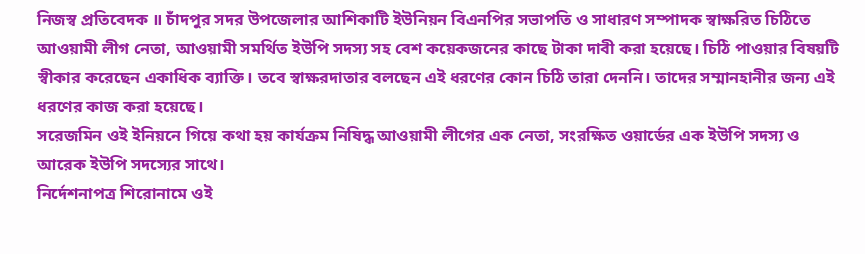নিজস্ব প্রতিবেদক ॥ চাঁদপুর সদর উপজেলার আশিকাটি ইউনিয়ন বিএনপির সভাপতি ও সাধারণ সম্পাদক স্বাক্ষরিত চিঠিতে আওয়ামী লীগ নেতা, আওয়ামী সমর্থিত ইউপি সদস্য সহ বেশ কয়েকজনের কাছে টাকা দাবী করা হয়েছে। চিঠি পাওয়ার বিষয়টি স্বীকার করেছেন একাধিক ব্যাক্তি। তবে স্বাক্ষরদাতার বলছেন এই ধরণের কোন চিঠি তারা দেননি। তাদের সম্মানহানীর জন্য এই ধরণের কাজ করা হয়েছে।
সরেজমিন ওই ইনিয়নে গিয়ে কথা হয় কার্যক্রম নিষিদ্ধ আওয়ামী লীগের এক নেতা, সংরক্ষিত ওয়ার্ডের এক ইউপি সদস্য ও আরেক ইউপি সদস্যের সাথে।
নির্দেশনাপত্র শিরোনামে ওই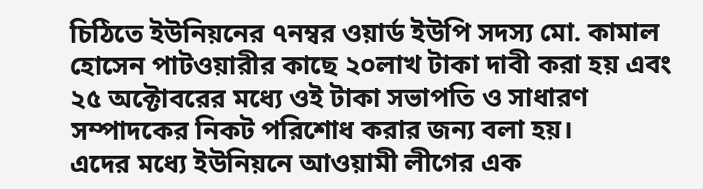চিঠিতে ইউনিয়নের ৭নম্বর ওয়ার্ড ইউপি সদস্য মো. কামাল হোসেন পাটওয়ারীর কাছে ২০লাখ টাকা দাবী করা হয় এবং ২৫ অক্টোবরের মধ্যে ওই টাকা সভাপতি ও সাধারণ সম্পাদকের নিকট পরিশোধ করার জন্য বলা হয়।
এদের মধ্যে ইউনিয়নে আওয়ামী লীগের এক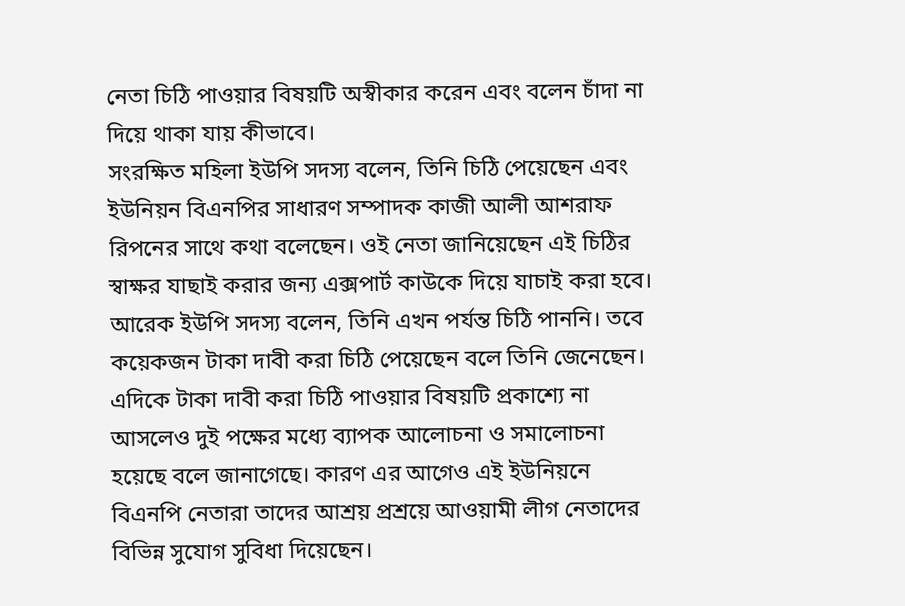নেতা চিঠি পাওয়ার বিষয়টি অস্বীকার করেন এবং বলেন চাঁদা না দিয়ে থাকা যায় কীভাবে।
সংরক্ষিত মহিলা ইউপি সদস্য বলেন, তিনি চিঠি পেয়েছেন এবং ইউনিয়ন বিএনপির সাধারণ সম্পাদক কাজী আলী আশরাফ রিপনের সাথে কথা বলেছেন। ওই নেতা জানিয়েছেন এই চিঠির স্বাক্ষর যাছাই করার জন্য এক্সপার্ট কাউকে দিয়ে যাচাই করা হবে।
আরেক ইউপি সদস্য বলেন, তিনি এখন পর্যন্ত চিঠি পাননি। তবে কয়েকজন টাকা দাবী করা চিঠি পেয়েছেন বলে তিনি জেনেছেন।
এদিকে টাকা দাবী করা চিঠি পাওয়ার বিষয়টি প্রকাশ্যে না আসলেও দুই পক্ষের মধ্যে ব্যাপক আলোচনা ও সমালোচনা হয়েছে বলে জানাগেছে। কারণ এর আগেও এই ইউনিয়নে বিএনপি নেতারা তাদের আশ্রয় প্রশ্রয়ে আওয়ামী লীগ নেতাদের বিভিন্ন সুযোগ সুবিধা দিয়েছেন।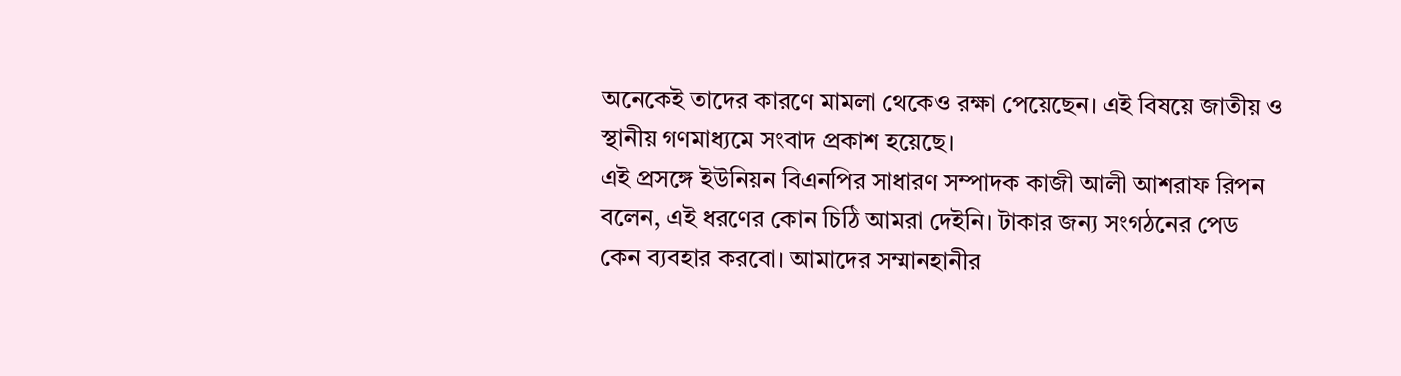অনেকেই তাদের কারণে মামলা থেকেও রক্ষা পেয়েছেন। এই বিষয়ে জাতীয় ও স্থানীয় গণমাধ্যমে সংবাদ প্রকাশ হয়েছে।
এই প্রসঙ্গে ইউনিয়ন বিএনপির সাধারণ সম্পাদক কাজী আলী আশরাফ রিপন বলেন, এই ধরণের কোন চিঠি আমরা দেইনি। টাকার জন্য সংগঠনের পেড কেন ব্যবহার করবো। আমাদের সম্মানহানীর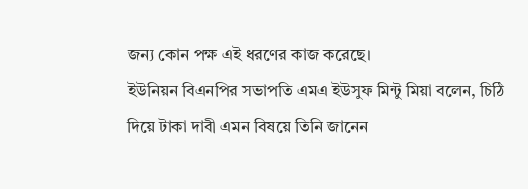জন্য কোন পক্ষ এই ধরণের কাজ করেছে।
ইউনিয়ন বিএনপির সভাপতি এমএ ইউসুফ মিন্টু মিয়া বলেন, চিঠি দিয়ে টাকা দাবী এমন বিষয়ে তিনি জানেন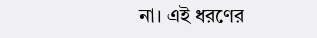না। এই ধরণের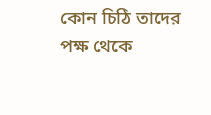কোন চিঠি তাদের পক্ষ থেকে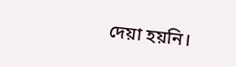দেয়া হয়নি।